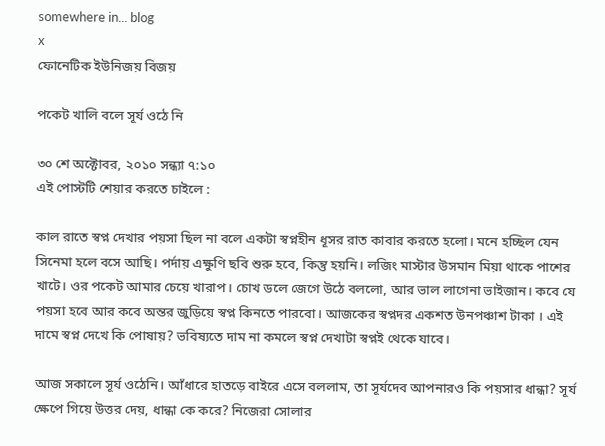somewhere in... blog
x
ফোনেটিক ইউনিজয় বিজয়

পকেট খালি বলে সূর্য ওঠে নি

৩০ শে অক্টোবর, ২০১০ সন্ধ্যা ৭:১০
এই পোস্টটি শেয়ার করতে চাইলে :

কাল রাতে স্বপ্ন দেখার পয়সা ছিল না বলে একটা স্বপ্নহীন ধূসর রাত কাবার করতে হলো। মনে হচ্ছিল যেন সিনেমা হলে বসে আছি। পর্দায় এক্ষুণি ছবি শুরু হবে, কিন্তু হয়নি। লজিং মাস্টার উসমান মিয়া থাকে পাশের খাটে। ওর পকেট আমার চেয়ে খারাপ। চোখ ডলে জেগে উঠে বললো, আর ভাল লাগেনা ভাইজান। কবে যে পয়সা হবে আর কবে অন্তর জুড়িয়ে স্বপ্ন কিনতে পারবো। আজকের স্বপ্নদর একশত উনপঞ্চাশ টাকা । এই দামে স্বপ্ন দেখে কি পোষায়? ভবিষ্যতে দাম না কমলে স্বপ্ন দেখাটা স্বপ্নই থেকে যাবে।

আজ সকালে সূর্য ওঠেনি। আঁধারে হাতড়ে বাইরে এসে বললাম, তা সূর্যদেব আপনারও কি পয়সার ধান্ধা? সূর্য ক্ষেপে গিয়ে উত্তর দেয়, ধান্ধা কে করে? নিজেরা সোলার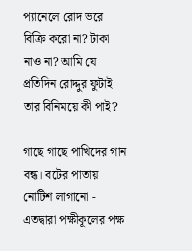প্যানেলে রোদ ভরে বিক্রি করো না? টাকা নাও না? আমি যে প্রতিদিন রোদ্দুর ফুটাই তার বিনিময়ে কী পাই?

গাছে গাছে পাখিদের গান বন্ধ। বটের পাতায় নোটিশ লাগানো - এতদ্বারা পক্ষীকূলের পক্ষ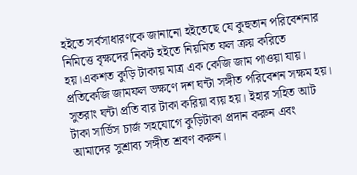হইতে সর্বসাধারণকে জানানো হইতেছে যে কুহুতান পরিবেশনার নিমিত্তে বৃক্ষদের নিকট হইতে নিয়মিত ফল ক্রয় করিতে হয়।একশত কুড়ি টাকায় মাত্র এক কেজি জাম পাওয়া যায়। প্রতিকেজি জামফল ভক্ষণে দশ ঘন্টা সঙ্গীত পরিবেশন সক্ষম হয়। সুতরাং ঘন্টা প্রতি বার টাকা করিয়া ব্যয় হয়। ইহার সহিত আট টাকা সার্ভিস চার্জ সহযোগে কুড়িটাকা প্রদান করুন এবং আমাদের সুশ্রাব্য সঙ্গীত শ্রবণ করুন।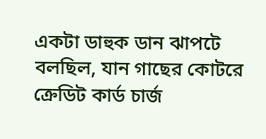একটা ডাহুক ডান ঝাপটে বলছিল, যান গাছের কোটরে ক্রেডিট কার্ড চার্জ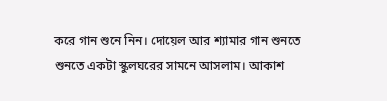করে গান শুনে নিন। দোয়েল আর শ্যামার গান শুনতে শুনতে একটা স্কুলঘরের সামনে আসলাম। আকাশ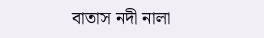বাতাস নদী নালা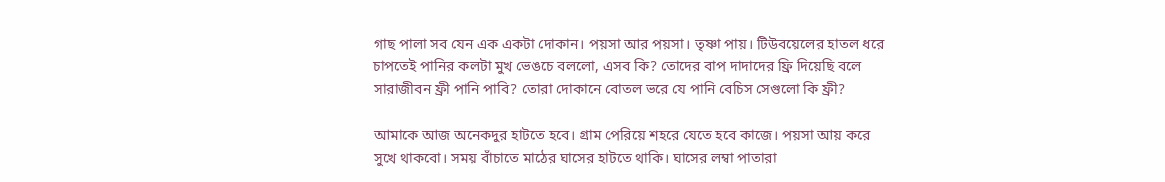গাছ পালা সব যেন এক একটা দোকান। পয়সা আর পয়সা। তৃষ্ণা পায়। টিউবয়েলের হাতল ধরে চাপতেই পানির কলটা মুখ ভেঙচে বললো, এসব কি? তোদের বাপ দাদাদের ফ্রি দিয়েছি বলে সারাজীবন ফ্রী পানি পাবি? তোরা দোকানে বোতল ভরে যে পানি বেচিস সেগুলো কি ফ্রী?

আমাকে আজ অনেকদুর হাটতে হবে। গ্রাম পেরিয়ে শহরে যেতে হবে কাজে। পয়সা আয় করে সুখে থাকবো। সময় বাঁচাতে মাঠের ঘাসের হাটতে থাকি। ঘাসের লম্বা পাতারা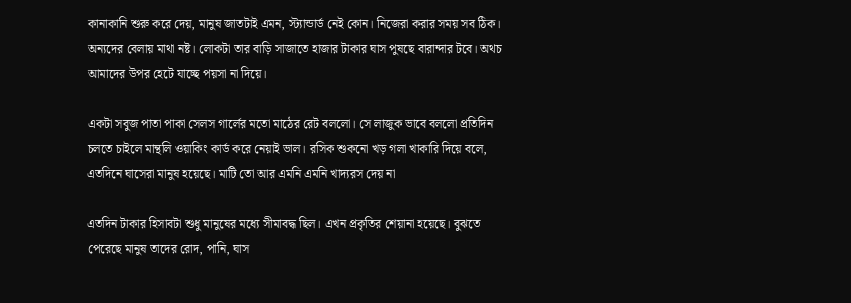কানাকানি শুরু করে দেয়, মানুষ জাতটাই এমন, স্ট্যান্ডার্ড নেই কোন। নিজেরা করার সময় সব ঠিক। অন্যদের বেলায় মাথা নষ্ট। লোকটা তার বাড়ি সাজাতে হাজার টাকার ঘাস পুষছে বারান্দার টবে। অথচ আমাদের উপর হেটে যাচ্ছে পয়সা না দিয়ে।

একটা সবুজ পাতা পাকা সেলস গার্লের মতো মাঠের রেট বললো। সে লাজুক ভাবে বললো প্রতিদিন চলতে চাইলে মান্থলি ওয়াকিং কার্ড করে নেয়াই ভাল। রসিক শুকনো খড় গলা খাকারি দিয়ে বলে, এতদিনে ঘাসেরা মানুষ হয়েছে। মাটি তো আর এমনি এমনি খাদ্যরস দেয় না

এতদিন টাকার হিসাবটা শুধু মানুষের মধ্যে সীমাবদ্ধ ছিল। এখন প্রকৃতির শেয়ানা হয়েছে। বুঝতে পেরেছে মানুষ তাদের রোদ, পানি, ঘাস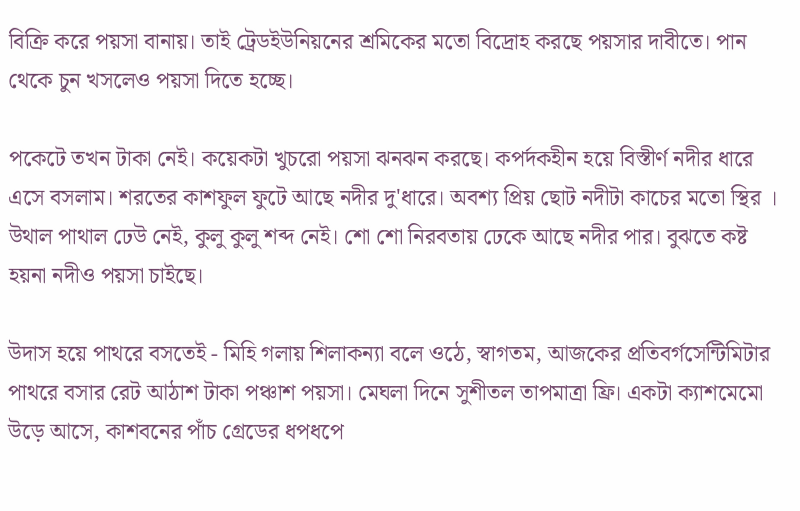বিক্রি করে পয়সা বানায়। তাই ট্রেডইউনিয়নের শ্রমিকের মতো বিদ্রোহ করছে পয়সার দাবীতে। পান থেকে চুন খসলেও পয়সা দিতে হচ্ছে।

পকেটে তখন টাকা নেই। কয়েকটা খুচরো পয়সা ঝনঝন করছে। কপর্দকহীন হয়ে বিস্তীর্ণ নদীর ধারে এসে বসলাম। শরতের কাশফুল ফুটে আছে নদীর দু'ধারে। অবশ্য প্রিয় ছোট নদীটা কাচের মতো স্থির । উথাল পাথাল ঢেউ নেই, কুলু কুলু শব্দ নেই। শো শো নিরবতায় ঢেকে আছে নদীর পার। বুঝতে কষ্ট হয়না নদীও পয়সা চাইছে।

উদাস হয়ে পাথরে বসতেই - মিহি গলায় শিলাকন্যা বলে ওঠে, স্বাগতম, আজকের প্রতিবর্গসেন্টিমিটার পাথরে বসার রেট আঠাশ টাকা পঞ্চাশ পয়সা। মেঘলা দিনে সুশীতল তাপমাত্রা ফ্রি। একটা ক্যাশমেমো উড়ে আসে, কাশবনের পাঁচ গ্রেডের ধপধপে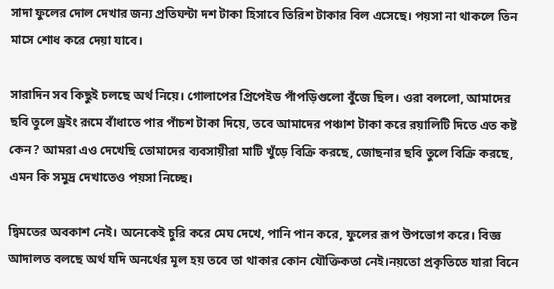সাদা ফুলের দোল দেখার জন্য প্রতিঘন্টা দশ টাকা হিসাবে তিরিশ টাকার বিল এসেছে। পয়সা না থাকলে তিন মাসে শোধ করে দেয়া যাবে।

সারাদিন সব কিছুই চলছে অর্থ নিয়ে। গোলাপের প্রিপেইড পাঁপড়িগুলো বুঁজে ছিল। ওরা বললো, আমাদের ছবি তুলে ড্রইং রূমে বাঁধাতে পার পাঁচশ টাকা দিয়ে, তবে আমাদের পঞ্চাশ টাকা করে রয়ালিটি দিতে এত কষ্ট কেন? আমরা এও দেখেছি তোমাদের ব্যবসায়ীরা মাটি খুঁড়ে বিক্রি করছে, জোছনার ছবি তুলে বিক্রি করছে, এমন কি সমুদ্র দেখাতেও পয়সা নিচ্ছে।

দ্বিমতের অবকাশ নেই। অনেকেই চুরি করে মেঘ দেখে, পানি পান করে, ফুলের রূপ উপভোগ করে। বিজ্ঞ আদালত বলছে অর্থ যদি অনর্থের মূল হয় তবে তা থাকার কোন যৌক্তিকতা নেই।নয়তো প্রকৃতিতে যারা বিনে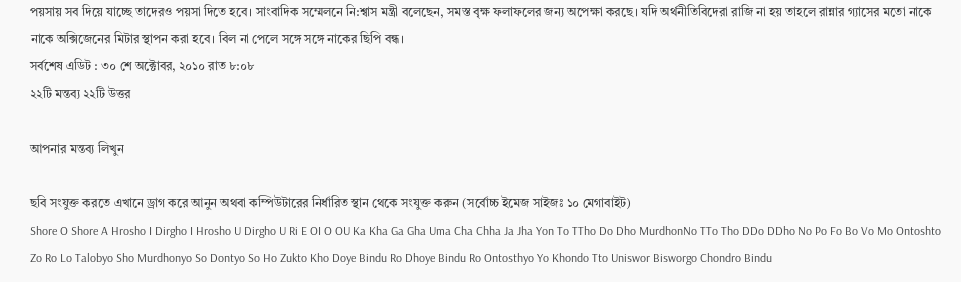পয়সায় সব দিয়ে যাচ্ছে তাদেরও পয়সা দিতে হবে। সাংবাদিক সম্মেলনে নি:শ্বাস মন্ত্রী বলেছেন, সমস্ত বৃক্ষ ফলাফলের জন্য অপেক্ষা করছে। যদি অর্থনীতিবিদেরা রাজি না হয় তাহলে রান্নার গ্যাসের মতো নাকে নাকে অক্সিজেনের মিটার স্থাপন করা হবে। বিল না পেলে সঙ্গে সঙ্গে নাকের ছিপি বন্ধ।
সর্বশেষ এডিট : ৩০ শে অক্টোবর, ২০১০ রাত ৮:০৮
২২টি মন্তব্য ২২টি উত্তর

আপনার মন্তব্য লিখুন

ছবি সংযুক্ত করতে এখানে ড্রাগ করে আনুন অথবা কম্পিউটারের নির্ধারিত স্থান থেকে সংযুক্ত করুন (সর্বোচ্চ ইমেজ সাইজঃ ১০ মেগাবাইট)
Shore O Shore A Hrosho I Dirgho I Hrosho U Dirgho U Ri E OI O OU Ka Kha Ga Gha Uma Cha Chha Ja Jha Yon To TTho Do Dho MurdhonNo TTo Tho DDo DDho No Po Fo Bo Vo Mo Ontoshto Zo Ro Lo Talobyo Sho Murdhonyo So Dontyo So Ho Zukto Kho Doye Bindu Ro Dhoye Bindu Ro Ontosthyo Yo Khondo Tto Uniswor Bisworgo Chondro Bindu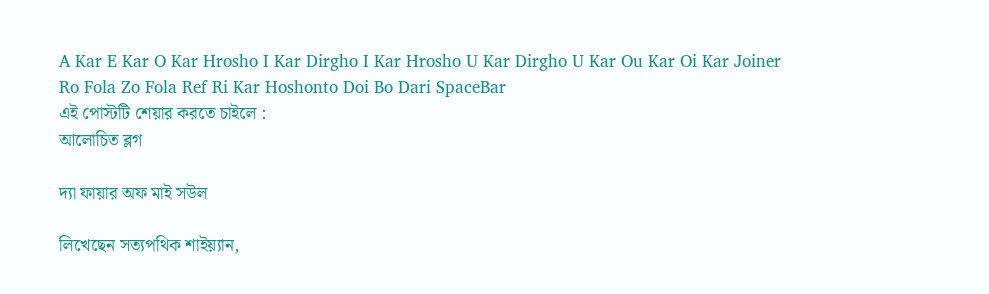A Kar E Kar O Kar Hrosho I Kar Dirgho I Kar Hrosho U Kar Dirgho U Kar Ou Kar Oi Kar Joiner Ro Fola Zo Fola Ref Ri Kar Hoshonto Doi Bo Dari SpaceBar
এই পোস্টটি শেয়ার করতে চাইলে :
আলোচিত ব্লগ

দ্যা ফায়ার অফ মাই সউল

লিখেছেন সত্যপথিক শাইয়্যান,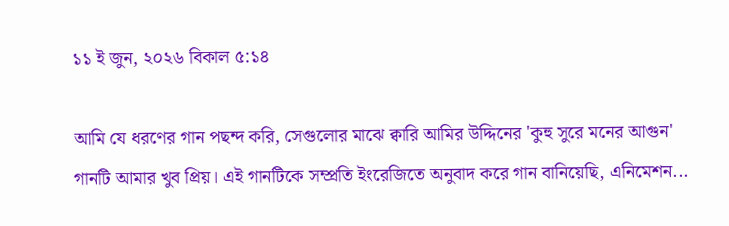১১ ই জুন, ২০২৬ বিকাল ৫:১৪

আমি যে ধরণের গান পছন্দ করি, সেগুলোর মাঝে ক্বারি আমির উদ্দিনের 'কুহু সুরে মনের আগুন' গানটি আমার খুব প্রিয়। এই গানটিকে সম্প্রতি ইংরেজিতে অনুবাদ করে গান বানিয়েছি, এনিমেশন...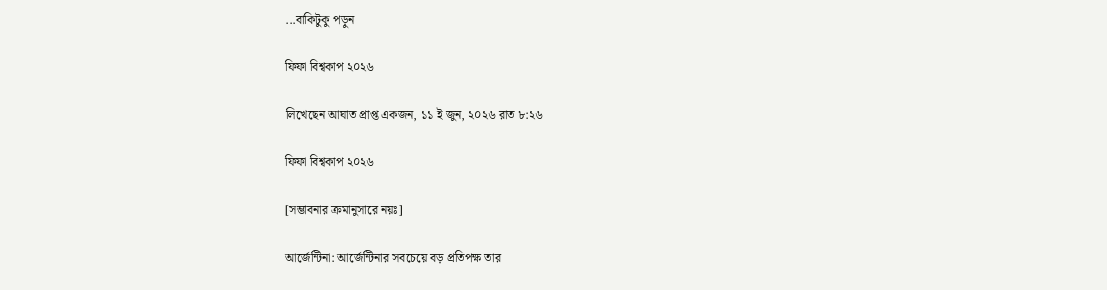...বাকিটুকু পড়ুন

ফিফা বিশ্বকাপ ২০২৬

লিখেছেন আঘাত প্রাপ্ত একজন, ১১ ই জুন, ২০২৬ রাত ৮:২৬

ফিফা বিশ্বকাপ ২০২৬

[সম্ভাবনার ক্রমানুসারে নয়ঃ]

আর্জেন্টিনা: আর্জেন্টিনার সবচেয়ে বড় প্রতিপক্ষ তার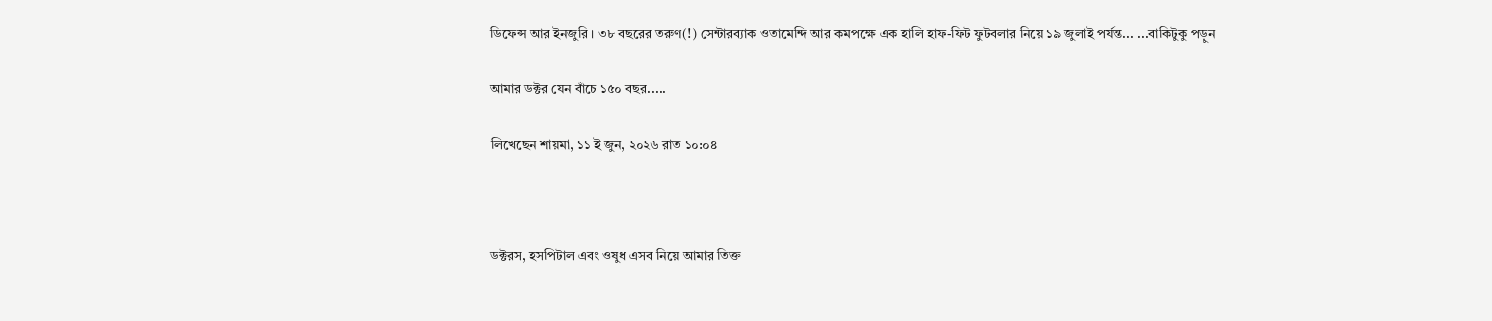ডিফেন্স আর ইনজুরি । ৩৮ বছরের তরুণ(!) সেন্টারব্যাক ওতামেন্দি আর কমপক্ষে এক হালি হাফ-ফিট ফুটবলার নিয়ে ১৯ জুলাই পর্যন্ত... ...বাকিটুকু পড়ুন

আমার ডক্টর যেন বাঁচে ১৫০ বছর.....

লিখেছেন শায়মা, ১১ ই জুন, ২০২৬ রাত ১০:০৪



ডক্টরস, হসপিটাল এবং ওষুধ এসব নিয়ে আমার তিক্ত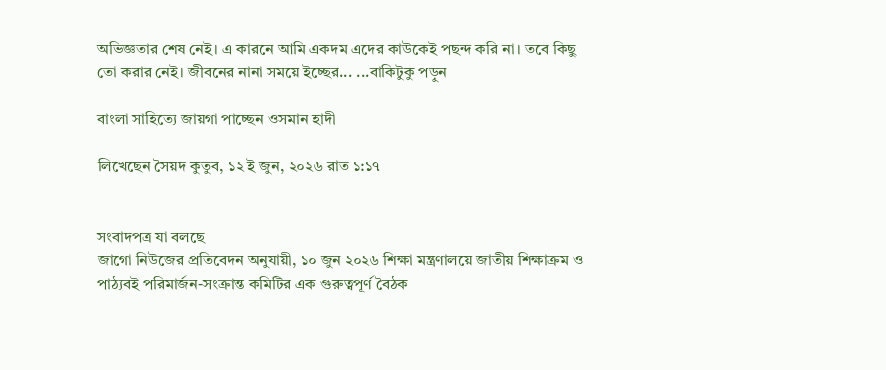অভিজ্ঞতার শেষ নেই। এ কারনে আমি একদম এদের কাউকেই পছন্দ করি না। তবে কিছু তো করার নেই। জীবনের নানা সময়ে ইচ্ছের... ...বাকিটুকু পড়ুন

বাংলা সাহিত্যে জায়গা পাচ্ছেন ওসমান হাদী

লিখেছেন সৈয়দ কুতুব, ১২ ই জুন, ২০২৬ রাত ১:১৭


সংবাদপত্র যা বলছে
জাগো নিউজের প্রতিবেদন অনুযায়ী, ১০ জুন ২০২৬ শিক্ষা মন্ত্রণালয়ে জাতীয় শিক্ষাক্রম ও পাঠ্যবই পরিমার্জন-সংক্রান্ত কমিটির এক গুরুত্বপূর্ণ বৈঠক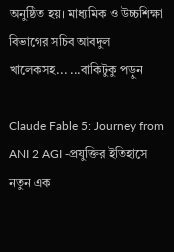অনুষ্ঠিত হয়। মাধ্যমিক ও উচ্চশিক্ষা বিভাগের সচিব আবদুল খালেকসহ... ...বাকিটুকু পড়ুন

Claude Fable 5: Journey from ANI 2 AGI -প্রযুক্তির ইতিহাসে নতুন এক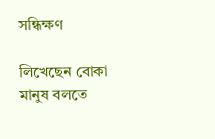সন্ধিক্ষণ

লিখেছেন বোকা মানুষ বলতে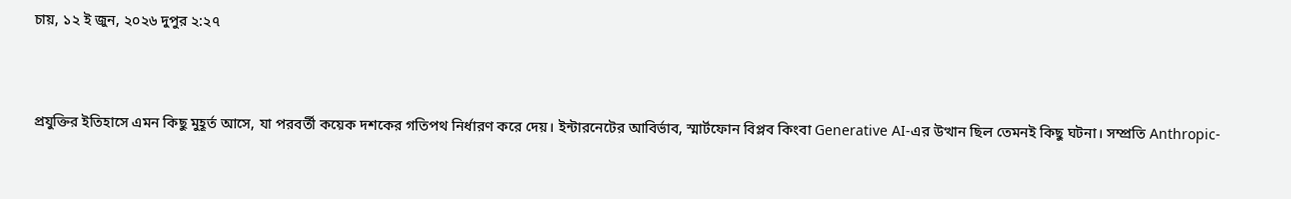চায়, ১২ ই জুন, ২০২৬ দুপুর ২:২৭



প্রযুক্তির ইতিহাসে এমন কিছু মুহূর্ত আসে, যা পরবর্তী কয়েক দশকের গতিপথ নির্ধারণ করে দেয়। ইন্টারনেটের আবির্ভাব, স্মার্টফোন বিপ্লব কিংবা Generative AI-এর উত্থান ছিল তেমনই কিছু ঘটনা। সম্প্রতি Anthropic-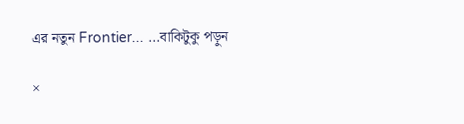এর নতুন Frontier... ...বাকিটুকু পড়ুন

×